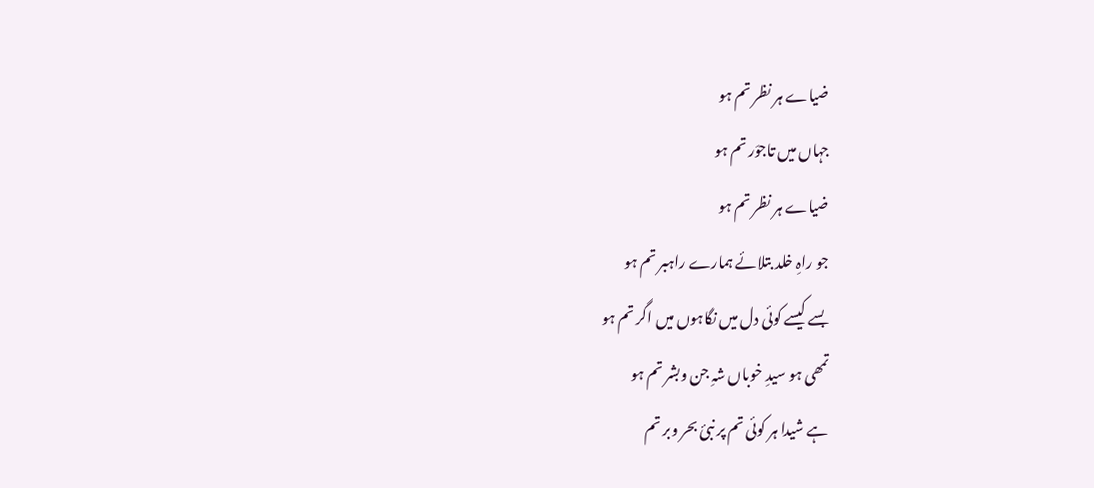ضیاے ہر نظر تم ہو
جہاں میں تاجوَر تم ہو
ضیاے ہر نظر تم ہو
جو راہِ خلد بتلائے ہمارے راہبر تم ہو
بسے کیسے کوئی دل میں نگاہوں میں اگر تم ہو
تمھی ہو سیدِ خوباں شہِ جن وبشر تم ہو
ہے شیدا ہر کوئی تم پر نبیٔ بحر وبر تم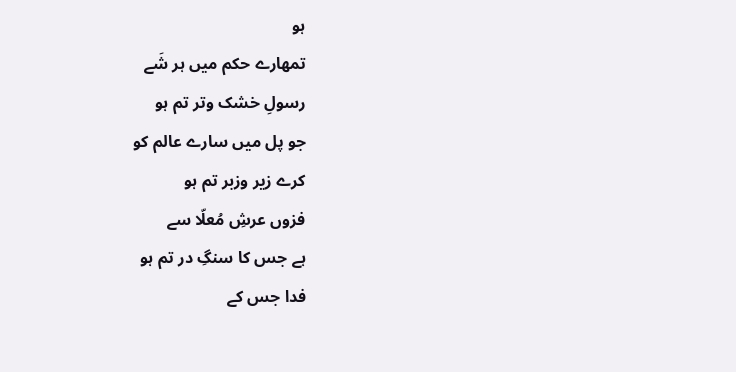ہو
تمھارے حکم میں ہر شَے
رسولِ خشک وتر تم ہو
جو پل میں سارے عالم کو
کرے زیر وزبر تم ہو
فزوں عرشِ مُعلّا سے
ہے جس کا سنگِ در تم ہو
فدا جس کے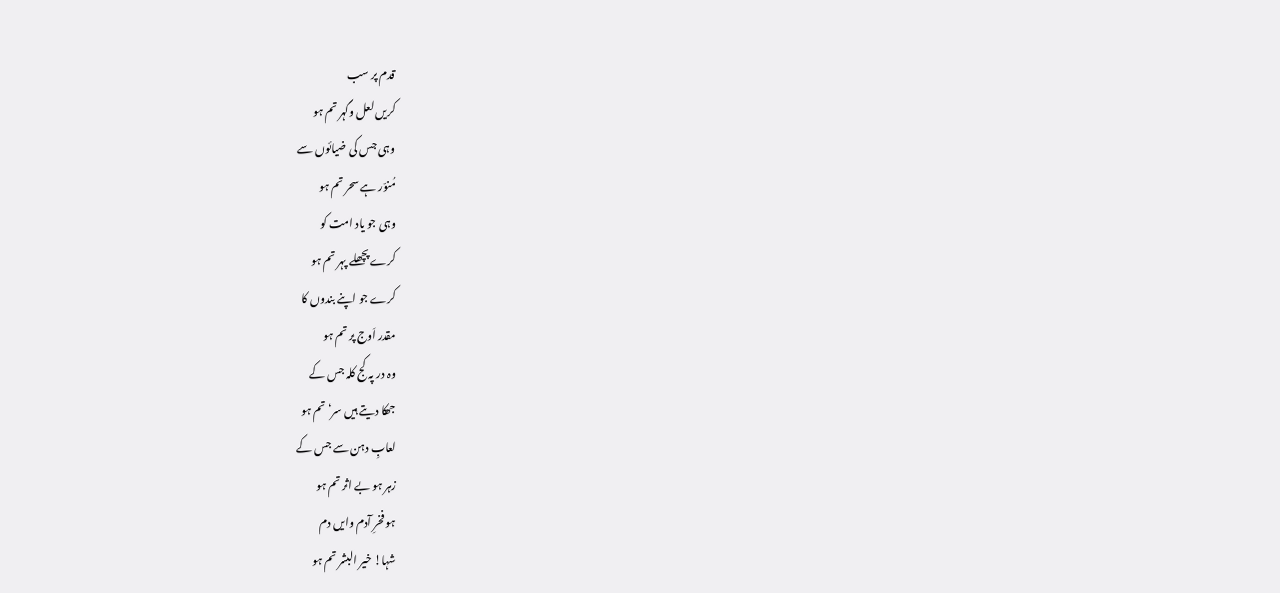قدم پر سب
کریں لعل وگہر تم ہو
وہی جس کی ضیائوں سے
مُنوّر ہے سحر تم ہو
وہی جو یاد امت کو
کرے پچھلے پہر تم ہو
کرے جو اپنے بندوں کا
مقدر اَوج پر تم ہو
وہ در پہ کج کلہ جس کے
جھکا دیتے ہیں سر‘ تم ہو
لعابِ دہن سے جس کے
زہر ہو بے اثر تم ہو
ہو فخرِ آدم وایں دم
شہا! خیر البشر تم ہو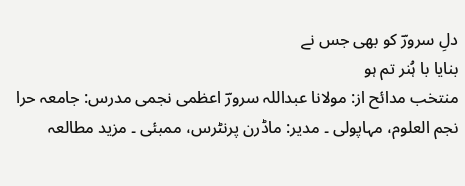دلِ سرورؔ کو بھی جس نے
بنایا با ہُنر تم ہو
منتخب مدائح از: مولانا عبداللہ سرورؔ اعظمی نجمی مدرس: جامعہ حرا نجم العلوم، مہاپولی ۔ مدیر: ماڈرن پرنٹرس، ممبئی ۔ مزید مطالعہ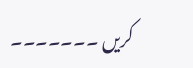کریں ۔۔۔۔۔۔۔